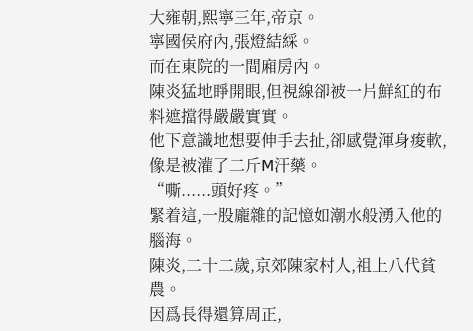大雍朝,熙寧三年,帝京。
寧國侯府內,張燈結綵。
而在東院的一間廂房內。
陳炎猛地睜開眼,但視線卻被一片鮮紅的布料遮擋得嚴嚴實實。
他下意識地想要伸手去扯,卻感覺渾身痠軟,像是被灌了二斤M汗藥。
“嘶......頭好疼。”
緊着這,一股龐雜的記憶如潮水般湧入他的腦海。
陳炎,二十二歲,京郊陳家村人,祖上八代貧農。
因爲長得還算周正,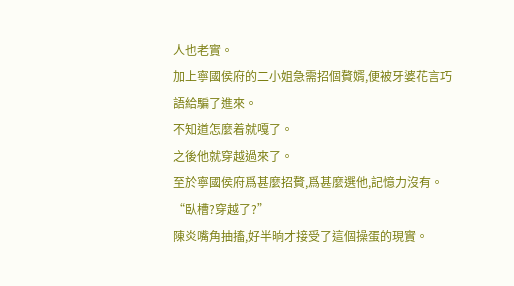人也老實。
加上寧國侯府的二小姐急需招個贅婿,便被牙婆花言巧語給騙了進來。
不知道怎麼着就嘎了。
之後他就穿越過來了。
至於寧國侯府爲甚麼招贅,爲甚麼選他,記憶力沒有。
“臥槽?穿越了?”
陳炎嘴角抽搐,好半晌才接受了這個操蛋的現實。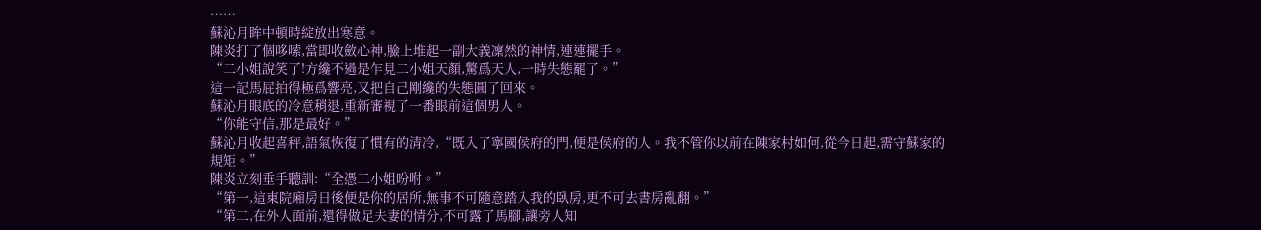……
蘇沁月眸中頓時綻放出寒意。
陳炎打了個哆嗦,當即收斂心神,臉上堆起一副大義凜然的神情,連連擺手。
“二小姐說笑了!方纔不過是乍見二小姐天顏,驚爲天人,一時失態罷了。”
這一記馬屁拍得極爲響亮,又把自己剛纔的失態圓了回來。
蘇沁月眼底的冷意稍退,重新審視了一番眼前這個男人。
“你能守信,那是最好。”
蘇沁月收起喜秤,語氣恢復了慣有的清冷,“既入了寧國侯府的門,便是侯府的人。我不管你以前在陳家村如何,從今日起,需守蘇家的規矩。”
陳炎立刻垂手聽訓:“全憑二小姐吩咐。”
“第一,這東院廂房日後便是你的居所,無事不可隨意踏入我的臥房,更不可去書房亂翻。”
“第二,在外人面前,還得做足夫妻的情分,不可露了馬腳,讓旁人知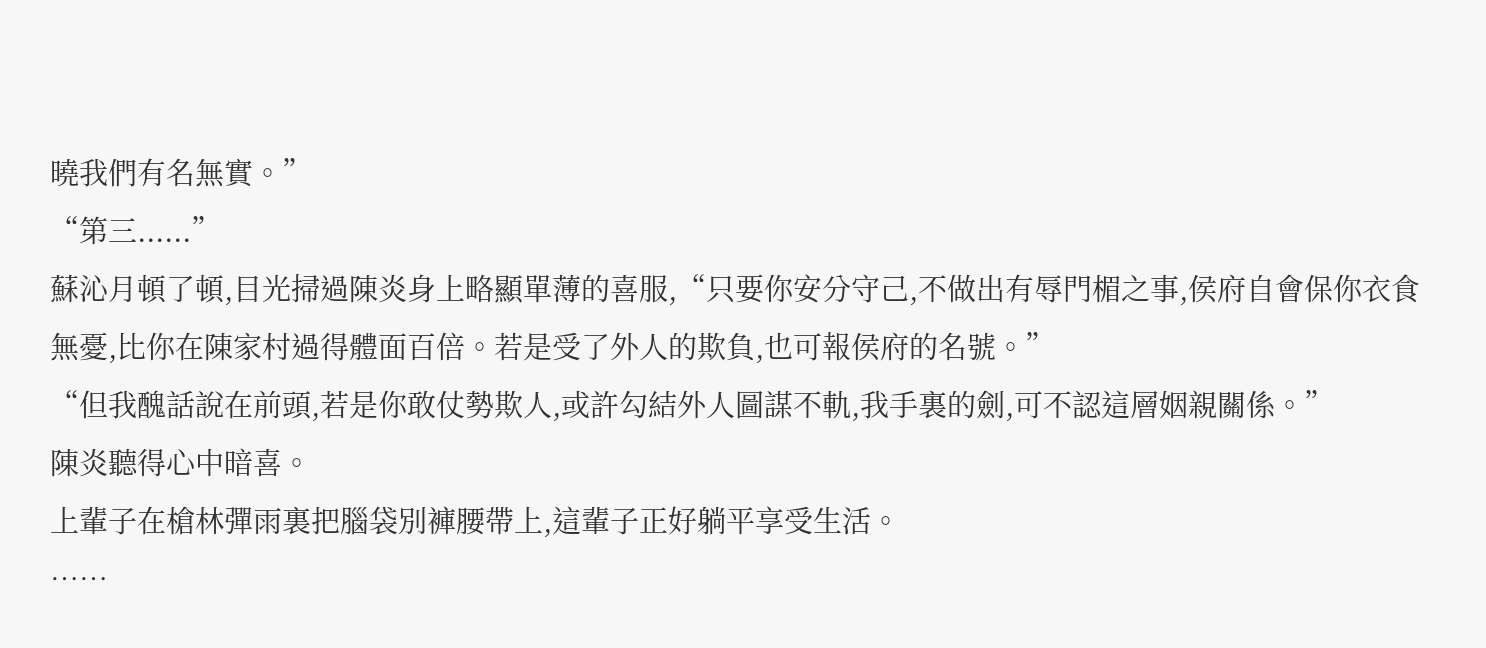曉我們有名無實。”
“第三......”
蘇沁月頓了頓,目光掃過陳炎身上略顯單薄的喜服,“只要你安分守己,不做出有辱門楣之事,侯府自會保你衣食無憂,比你在陳家村過得體面百倍。若是受了外人的欺負,也可報侯府的名號。”
“但我醜話說在前頭,若是你敢仗勢欺人,或許勾結外人圖謀不軌,我手裏的劍,可不認這層姻親關係。”
陳炎聽得心中暗喜。
上輩子在槍林彈雨裏把腦袋別褲腰帶上,這輩子正好躺平享受生活。
……